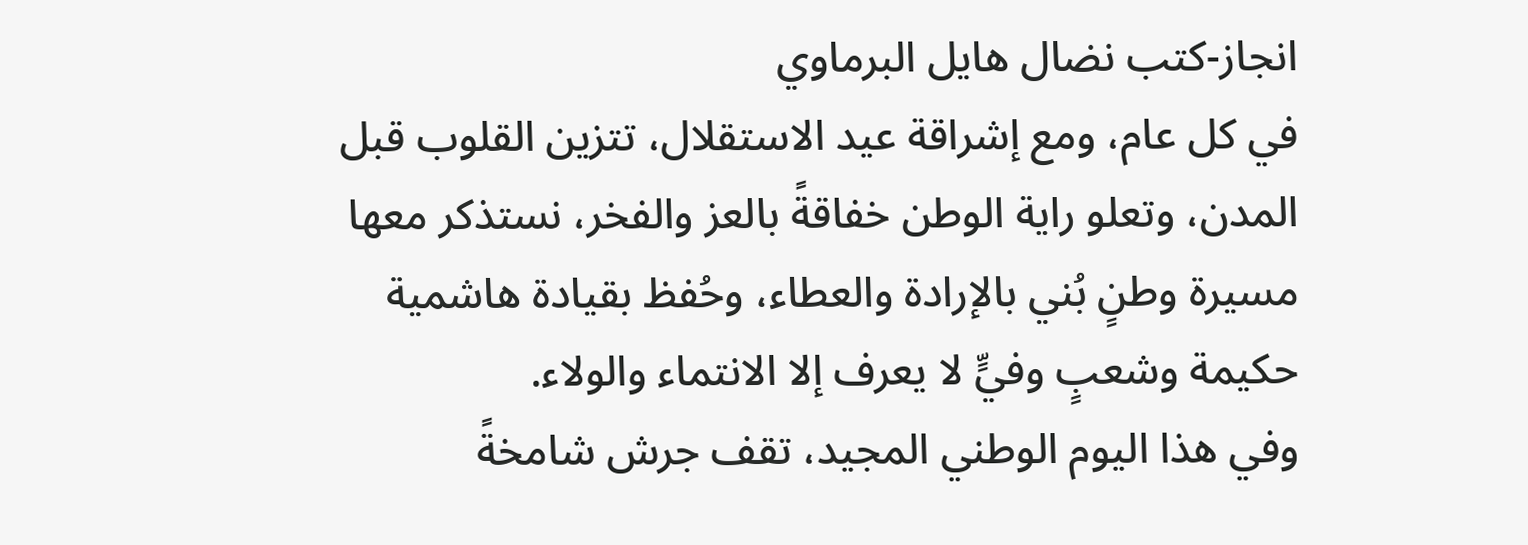انجاز-كتب نضال هايل البرماوي
في كل عام، ومع إشراقة عيد الاستقلال، تتزين القلوب قبل المدن، وتعلو راية الوطن خفاقةً بالعز والفخر، نستذكر معها مسيرة وطنٍ بُني بالإرادة والعطاء، وحُفظ بقيادة هاشمية حكيمة وشعبٍ وفيٍّ لا يعرف إلا الانتماء والولاء.
وفي هذا اليوم الوطني المجيد، تقف جرش شامخةً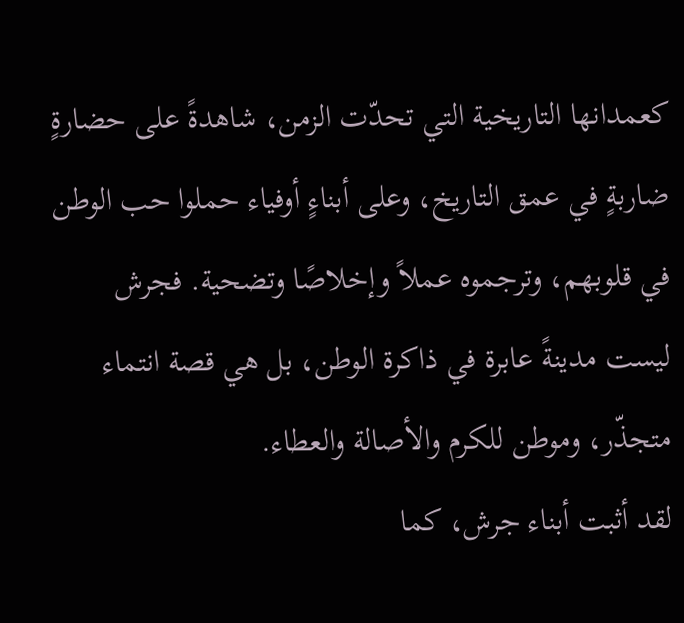كعمدانها التاريخية التي تحدّت الزمن، شاهدةً على حضارةٍ ضاربةٍ في عمق التاريخ، وعلى أبناءٍ أوفياء حملوا حب الوطن في قلوبهم، وترجموه عملاً وإخلاصًا وتضحية. فجرش ليست مدينةً عابرة في ذاكرة الوطن، بل هي قصة انتماء متجذّر، وموطن للكرم والأصالة والعطاء.
لقد أثبت أبناء جرش، كما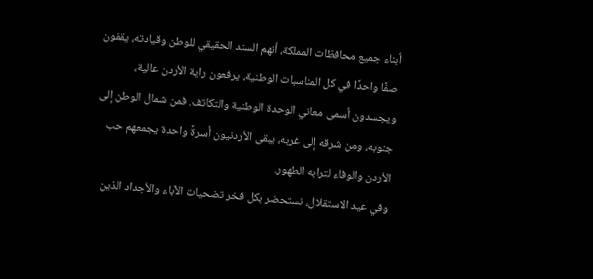أبناء جميع محافظات المملكة، أنهم السند الحقيقي للوطن وقيادته، يقفون صفًا واحدًا في كل المناسبات الوطنية، يرفعون راية الأردن عالية، ويجسدون أسمى معاني الوحدة الوطنية والتكاتف. فمن شمال الوطن إلى جنوبه، ومن شرقه إلى غربه، يبقى الأردنيون أسرةً واحدة يجمعهم حب الأردن والوفاء لترابه الطهور.
وفي عيد الاستقلال، نستحضر بكل فخر تضحيات الآباء والأجداد الذين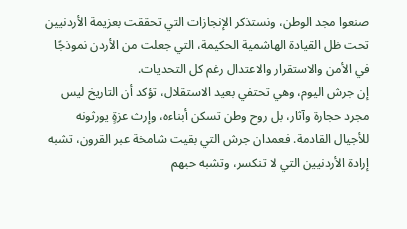صنعوا مجد الوطن، ونستذكر الإنجازات التي تحققت بعزيمة الأردنيين تحت ظل القيادة الهاشمية الحكيمة، التي جعلت من الأردن نموذجًا في الأمن والاستقرار والاعتدال رغم كل التحديات.
إن جرش اليوم، وهي تحتفي بعيد الاستقلال، تؤكد أن التاريخ ليس مجرد حجارة وآثار، بل روح وطن تسكن أبناءه، وإرث عزةٍ يورثونه للأجيال القادمة. فعمدان جرش التي بقيت شامخة عبر القرون، تشبه إرادة الأردنيين التي لا تنكسر، وتشبه حبهم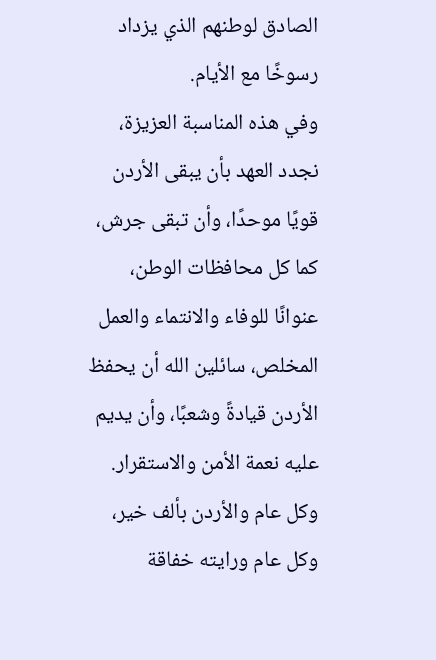الصادق لوطنهم الذي يزداد رسوخًا مع الأيام.
وفي هذه المناسبة العزيزة، نجدد العهد بأن يبقى الأردن قويًا موحدًا، وأن تبقى جرش، كما كل محافظات الوطن، عنوانًا للوفاء والانتماء والعمل المخلص، سائلين الله أن يحفظ الأردن قيادةً وشعبًا، وأن يديم عليه نعمة الأمن والاستقرار.
وكل عام والأردن بألف خير، وكل عام ورايته خفاقة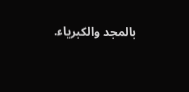بالمجد والكبرياء.